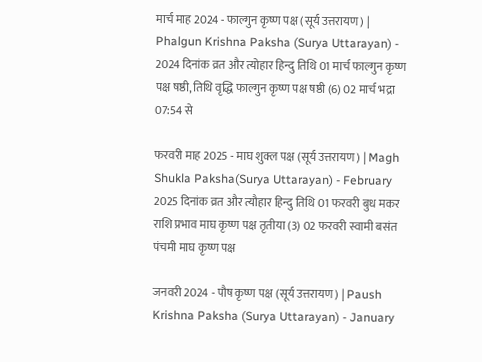मार्च माह 2024 - फाल्गुन कृष्ण पक्ष (सूर्य उत्तरायण) | Phalgun Krishna Paksha (Surya Uttarayan) - 2024 दिनांक व्रत और त्योहार हिन्दु तिथि 01 मार्च फाल्गुन कृष्ण पक्ष षष्ठी, तिथि वृद्धि फाल्गुन कृष्ण पक्ष षष्ठी (6) 02 मार्च भद्रा 07:54 से

फरवरी माह 2025 - माघ शुक्ल पक्ष (सूर्य उत्तरायण) | Magh Shukla Paksha(Surya Uttarayan) - February 2025 दिनांक व्रत और त्यौहार हिन्दु तिथि 01 फरवरी बुध मकर राशि प्रभाव माघ कृष्ण पक्ष तृतीया (3) 02 फरवरी स्वामी बसंत पंचमी माघ कृष्ण पक्ष

जनवरी 2024 - पौष कृष्ण पक्ष (सूर्य उत्तरायण) | Paush Krishna Paksha (Surya Uttarayan) - January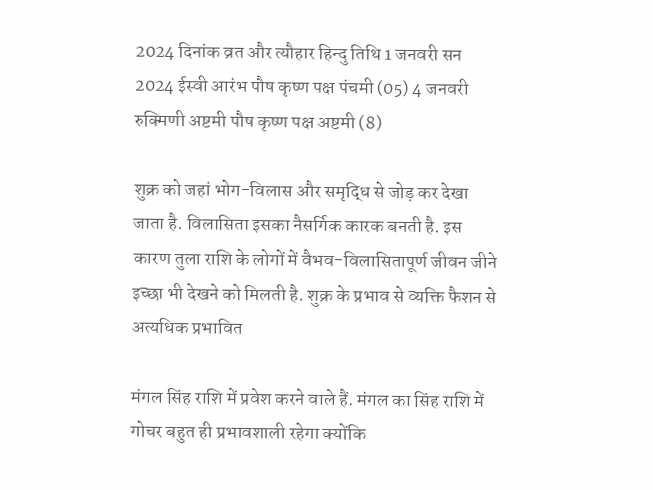2024 दिनांक व्रत और त्यौहार हिन्दु तिथि 1 जनवरी सन 2024 ईस्वी आरंभ पौष कृष्ण पक्ष पंचमी (05) 4 जनवरी रुक्मिणी अष्टमी पौष कृष्ण पक्ष अष्टमी (8)

शुक्र को जहां भोग-विलास और समृद्धि से जोड़ कर देखा जाता है. विलासिता इसका नैसर्गिक कारक बनती है. इस कारण तुला राशि के लोगों में वैभव-विलासितापूर्ण जीवन जीने इच्छा भी देखने को मिलती है. शुक्र के प्रभाव से व्यक्ति फैशन से अत्यधिक प्रभावित

मंगल सिंह राशि में प्रवेश करने वाले हैं. मंगल का सिंह राशि में गोचर बहुत ही प्रभावशाली रहेगा क्योंकि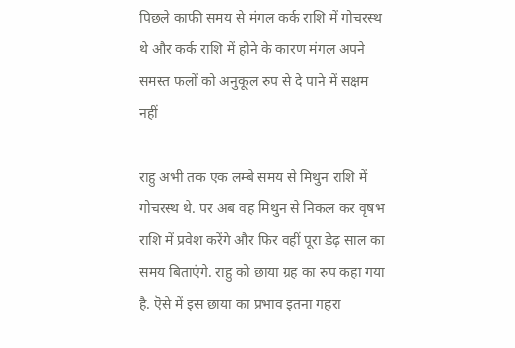पिछले काफी समय से मंगल कर्क राशि में गोचरस्थ थे और कर्क राशि में होने के कारण मंगल अपने समस्त फलों को अनुकूल रुप से दे पाने में सक्षम नहीं

राहु अभी तक एक लम्बे समय से मिथुन राशि में गोचरस्थ थे. पर अब वह मिथुन से निकल कर वृषभ राशि में प्रवेश करेंगे और फिर वहीं पूरा डेढ़ साल का समय बिताएंगे. राहु को छाया ग्रह का रुप कहा गया है. ऎसे में इस छाया का प्रभाव इतना गहरा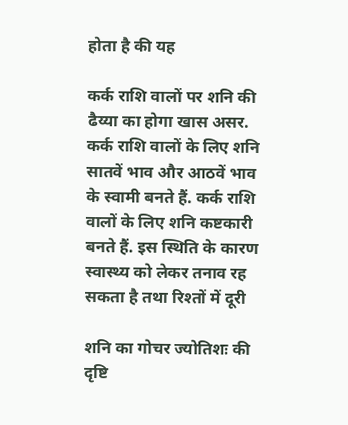होता है की यह

कर्क राशि वालों पर शनि की ढैय्या का होगा खास असर. कर्क राशि वालों के लिए शनि सातवें भाव और आठवें भाव के स्वामी बनते हैं. कर्क राशि वालों के लिए शनि कष्टकारी बनते हैं. इस स्थिति के कारण स्वास्थ्य को लेकर तनाव रह सकता है तथा रिश्तों में दूरी

शनि का गोचर ज्योतिशः की दृष्टि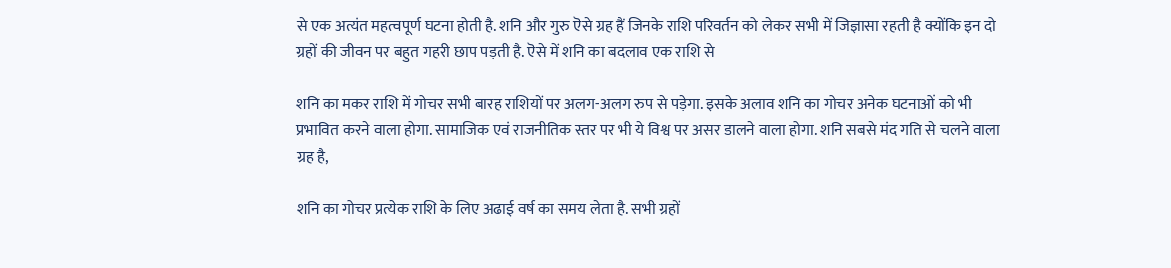से एक अत्यंत महत्वपूर्ण घटना होती है. शनि और गुरु ऎसे ग्रह हैं जिनके राशि परिवर्तन को लेकर सभी में जिज्ञासा रहती है क्योंकि इन दो ग्रहों की जीवन पर बहुत गहरी छाप पड़ती है. ऎसे में शनि का बदलाव एक राशि से

शनि का मकर राशि में गोचर सभी बारह राशियों पर अलग-अलग रुप से पड़ेगा. इसके अलाव शनि का गोचर अनेक घटनाओं को भी प्रभावित करने वाला होगा. सामाजिक एवं राजनीतिक स्तर पर भी ये विश्व पर असर डालने वाला होगा. शनि सबसे मंद गति से चलने वाला ग्रह है,

शनि का गोचर प्रत्येक राशि के लिए अढाई वर्ष का समय लेता है. सभी ग्रहों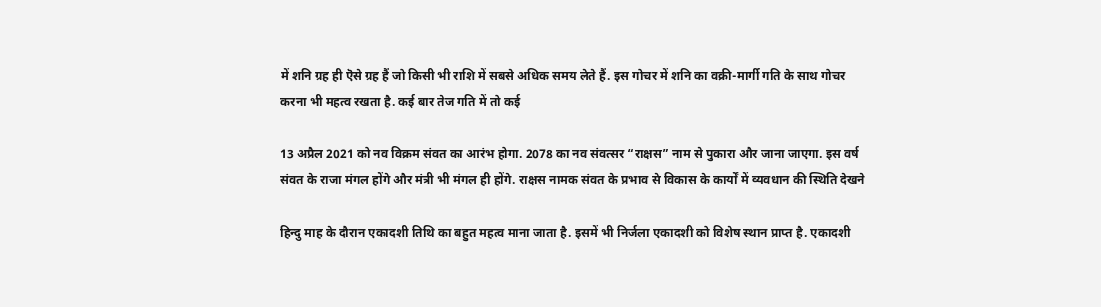में शनि ग्रह ही ऎसे ग्रह हैं जो किसी भी राशि में सबसे अधिक समय लेते हैं. इस गोचर में शनि का वक्री-मार्गी गति के साथ गोचर करना भी महत्व रखता है. कई बार तेज गति में तो कई

13 अप्रैल 2021 को नव विक्रम संवत का आरंभ होगा. 2078 का नव संवत्सर “राक्षस” नाम से पुकारा और जाना जाएगा. इस वर्ष संवत के राजा मंगल होंगे और मंत्री भी मंगल ही होंगे. राक्षस नामक संवत के प्रभाव से विकास के कार्यों में व्यवधान की स्थिति देखने

हिन्दु माह के दौरान एकादशी तिथि का बहुत महत्व माना जाता है. इसमें भी निर्जला एकादशी को विशेष स्थान प्राप्त है. एकादशी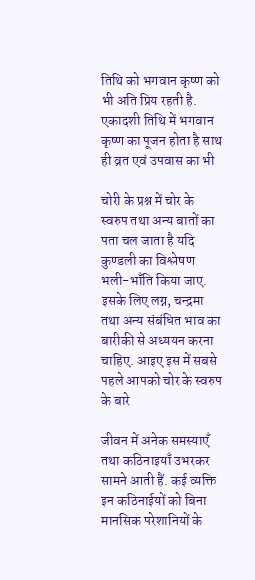तिथि को भगवान कृष्ण को भी अति प्रिय रहती है. एकादशी तिथि में भगवान कृष्ण का पूजन होता है साथ ही व्रत एवं उपवास का भी

चोरी के प्रश्न में चोर के स्वरुप तथा अन्य बातों का पता चल जाता है यदि कुण्डली का विश्लेषण भली-भाँति किया जाए. इसके लिए लग्न, चन्द्रमा तथा अन्य संबंधित भाव का बारीकी से अध्ययन करना चाहिए. आइए इस में सबसे पहले आपको चोर के स्वरुप के बारे

जीवन में अनेक समस्याएँ तथा कठिनाइयाँ उभरकर सामने आती हैं. कई व्यक्ति इन कठिनाईयों को बिना मानसिक परेशानियों के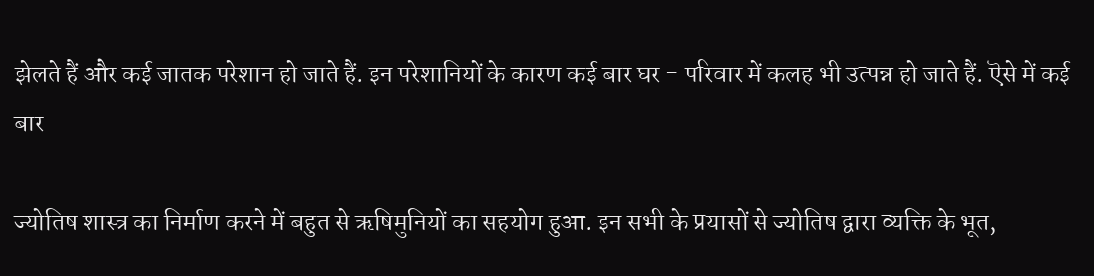झेलते हैं और कई जातक परेशान हो जाते हैं. इन परेशानियों के कारण कई बार घर - परिवार में कलह भी उत्पन्न हो जाते हैं. ऎसे में कई बार

ज्योतिष शास्त्र का निर्माण करने में बहुत से ऋषिमुनियों का सहयोग हुआ. इन सभी के प्रयासों से ज्योतिष द्वारा व्यक्ति के भूत,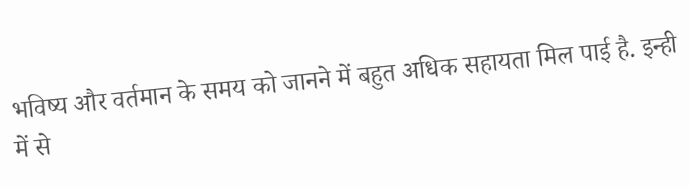भविष्य और वर्तमान के समय को जानने में बहुत अधिक सहायता मिल पाई है. इन्ही में से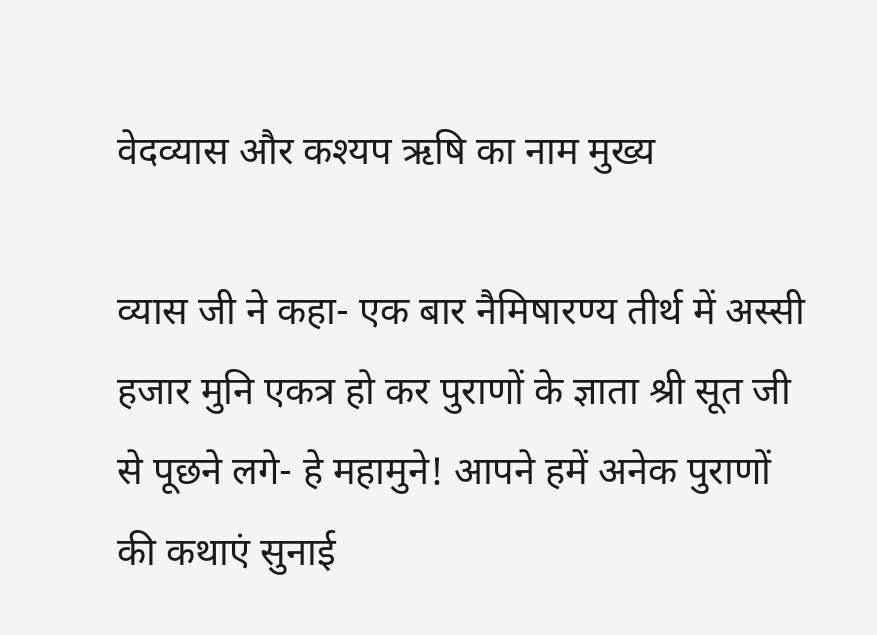वेदव्यास और कश्यप ऋषि का नाम मुख्य

व्यास जी ने कहा- एक बार नैमिषारण्य तीर्थ में अस्सी हजार मुनि एकत्र हो कर पुराणों के ज्ञाता श्री सूत जी से पूछने लगे- हे महामुने! आपने हमें अनेक पुराणों की कथाएं सुनाई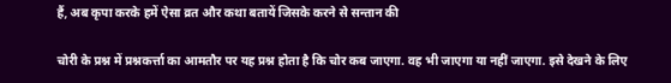हैं, अब कृपा करके हमें ऐसा व्रत और कथा बतायें जिसके करने से सन्तान की

चोरी के प्रश्न में प्रश्नकर्त्ता का आमतौर पर यह प्रश्न होता है कि चोर कब जाएगा. वह भी जाएगा या नहीं जाएगा. इसे देखने के लिए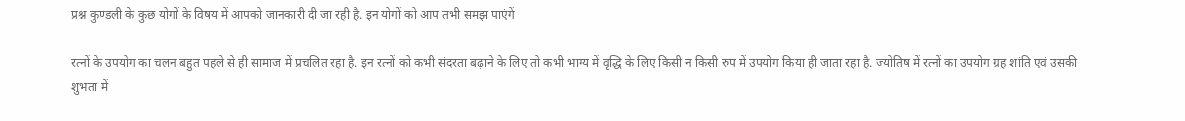प्रश्न कुण्डली के कुछ योगों के विषय में आपको जानकारी दी जा रही है. इन योगों को आप तभी समझ पाएंगें

रत्नों के उपयोग का चलन बहुत पहले से ही सामाज में प्रचलित रहा है. इन रत्नों को कभी संदरता बढ़ाने के लिए तो कभी भाग्य में वृद्धि के लिए किसी न किसी रुप में उपयोग किया ही जाता रहा है. ज्योतिष में रत्नों का उपयोग ग्रह शांति एवं उसकी शुभता में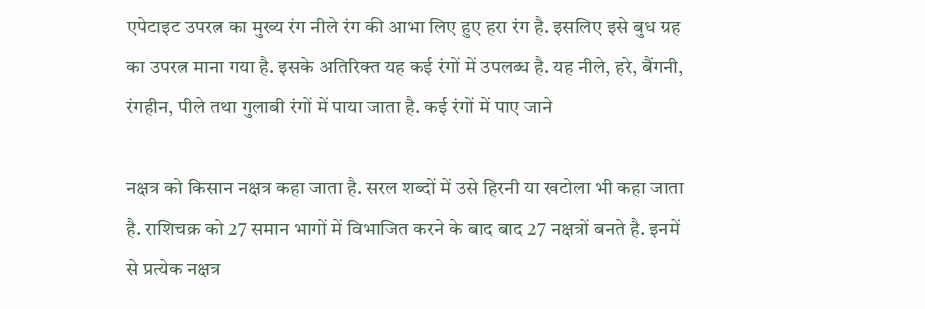एपेटाइट उपरत्न का मुख्य रंग नीले रंग की आभा लिए हुए हरा रंग है. इसलिए इसे बुध ग्रह का उपरत्न माना गया है. इसके अतिरिक्त यह कई रंगों में उपलब्ध है. यह नीले, हरे, बैंगनी, रंगहीन, पीले तथा गुलाबी रंगों में पाया जाता है. कई रंगों में पाए जाने

नक्षत्र को किसान नक्षत्र कहा जाता है. सरल शब्दों में उसे हिरनी या खटोला भी कहा जाता है. राशिचक्र को 27 समान भागों में विभाजित करने के बाद बाद 27 नक्षत्रों बनते है. इनमें से प्रत्येक नक्षत्र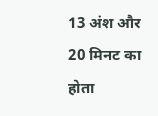13 अंश और 20 मिनट का होता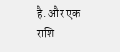है. और एक राशि